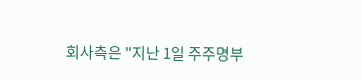회사측은 "지난 1일 주주명부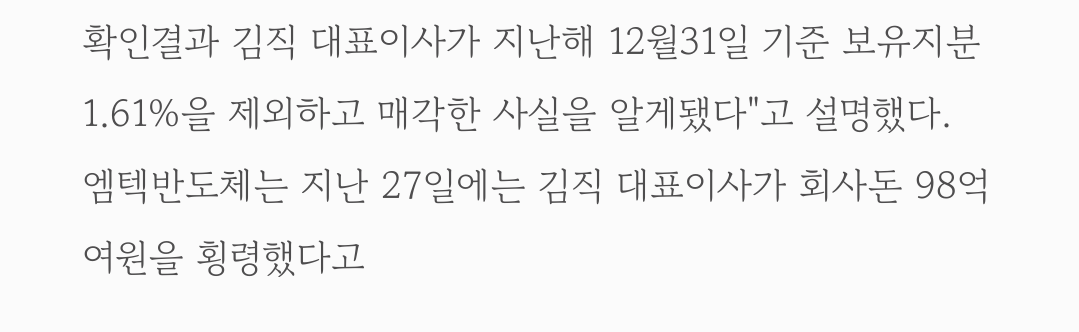확인결과 김직 대표이사가 지난해 12월31일 기준 보유지분 1.61%을 제외하고 매각한 사실을 알게됐다"고 설명했다.
엠텍반도체는 지난 27일에는 김직 대표이사가 회사돈 98억여원을 횡령했다고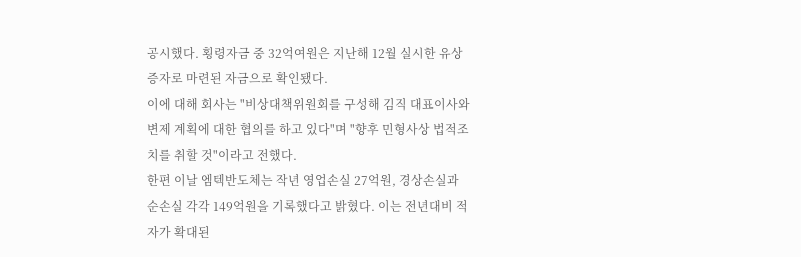공시했다. 횡령자금 중 32억여원은 지난해 12월 실시한 유상증자로 마련된 자금으로 확인됐다.
이에 대해 회사는 "비상대책위원회를 구성해 김직 대표이사와 변제 계획에 대한 협의를 하고 있다"며 "향후 민형사상 법적조치를 취할 것"이라고 전했다.
한편 이날 엠텍반도체는 작년 영업손실 27억원, 경상손실과 순손실 각각 149억원을 기록했다고 밝혔다. 이는 전년대비 적자가 확대된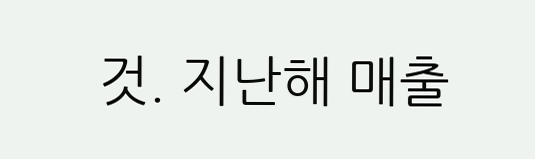것. 지난해 매출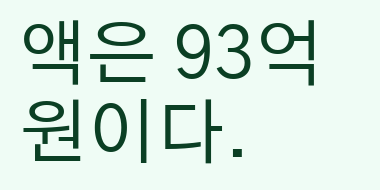액은 93억원이다.